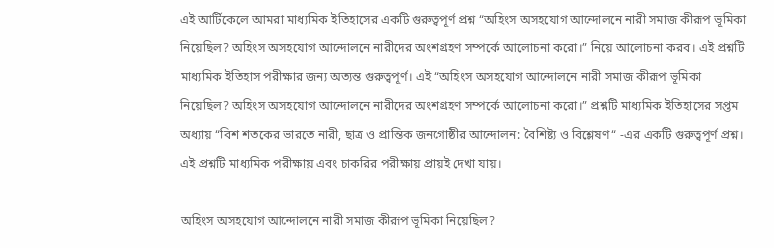এই আর্টিকেলে আমরা মাধ্যমিক ইতিহাসের একটি গুরুত্বপূর্ণ প্রশ্ন “অহিংস অসহযোগ আন্দোলনে নারী সমাজ কীরূপ ভূমিকা নিয়েছিল? অহিংস অসহযোগ আন্দোলনে নারীদের অংশগ্রহণ সম্পর্কে আলোচনা করো।” নিয়ে আলোচনা করব। এই প্রশ্নটি মাধ্যমিক ইতিহাস পরীক্ষার জন্য অত্যন্ত গুরুত্বপূর্ণ। এই “অহিংস অসহযোগ আন্দোলনে নারী সমাজ কীরূপ ভূমিকা নিয়েছিল? অহিংস অসহযোগ আন্দোলনে নারীদের অংশগ্রহণ সম্পর্কে আলোচনা করো।” প্রশ্নটি মাধ্যমিক ইতিহাসের সপ্তম অধ্যায় “বিশ শতকের ভারতে নারী, ছাত্র ও প্রান্তিক জনগোষ্ঠীর আন্দোলন: বৈশিষ্ট্য ও বিশ্লেষণ“ -এর একটি গুরুত্বপূর্ণ প্রশ্ন। এই প্রশ্নটি মাধ্যমিক পরীক্ষায় এবং চাকরির পরীক্ষায় প্রায়ই দেখা যায়।

অহিংস অসহযোগ আন্দোলনে নারী সমাজ কীরূপ ভূমিকা নিয়েছিল?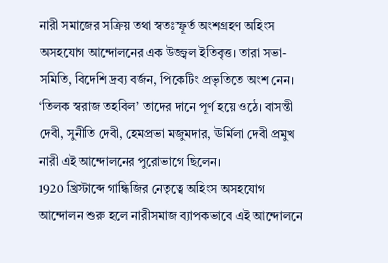নারী সমাজের সক্রিয় তথা স্বতঃস্ফূর্ত অংশগ্রহণ অহিংস অসহযোগ আন্দোলনের এক উজ্জ্বল ইতিবৃত্ত। তারা সভা-সমিতি, বিদেশি দ্রব্য বর্জন, পিকেটিং প্রভৃতিতে অংশ নেন। ‘তিলক স্বরাজ তহবিল’ তাদের দানে পূর্ণ হয়ে ওঠে। বাসন্তী দেবী, সুনীতি দেবী, হেমপ্রভা মজুমদার, ঊর্মিলা দেবী প্রমুখ নারী এই আন্দোলনের পুরোভাগে ছিলেন।
1920 খ্রিস্টাব্দে গান্ধিজির নেতৃত্বে অহিংস অসহযোগ আন্দোলন শুরু হলে নারীসমাজ ব্যাপকভাবে এই আন্দোলনে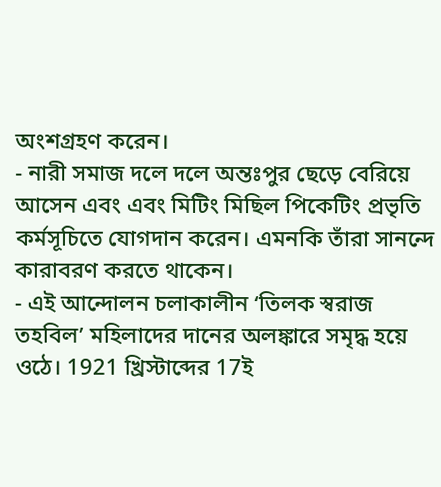অংশগ্রহণ করেন।
- নারী সমাজ দলে দলে অন্তঃপুর ছেড়ে বেরিয়ে আসেন এবং এবং মিটিং মিছিল পিকেটিং প্রভৃতি কর্মসূচিতে যোগদান করেন। এমনকি তাঁরা সানন্দে কারাবরণ করতে থাকেন।
- এই আন্দোলন চলাকালীন ‘তিলক স্বরাজ তহবিল’ মহিলাদের দানের অলঙ্কারে সমৃদ্ধ হয়ে ওঠে। 1921 খ্রিস্টাব্দের 17ই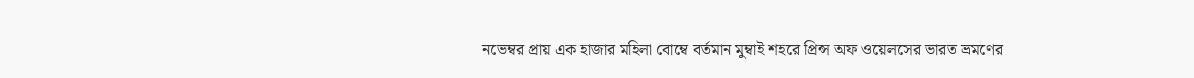নভেম্বর প্রায় এক হাজার মহিলা বোম্বে বর্তমান মুম্বাই শহরে প্রিন্স অফ ওয়েলসের ভারত ভ্রমণের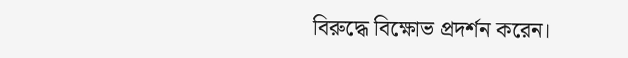বিরুদ্ধে বিক্ষোভ প্রদর্শন করেন।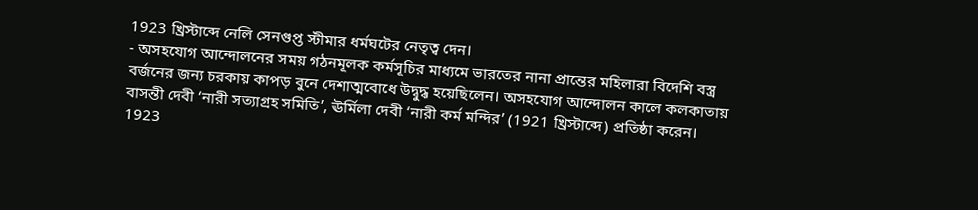1923 খ্রিস্টাব্দে নেলি সেনগুপ্ত স্টীমার ধর্মঘটের নেতৃত্ব দেন।
- অসহযোগ আন্দোলনের সময় গঠনমূলক কর্মসূচির মাধ্যমে ভারতের নানা প্রান্তের মহিলারা বিদেশি বস্ত্র বর্জনের জন্য চরকায় কাপড় বুনে দেশাত্মবোধে উদ্বুদ্ধ হয়েছিলেন। অসহযোগ আন্দোলন কালে কলকাতায় বাসন্তী দেবী ‘নারী সত্যাগ্রহ সমিতি’, ঊর্মিলা দেবী ‘নারী কর্ম মন্দির’ (1921 খ্রিস্টাব্দে) প্রতিষ্ঠা করেন। 1923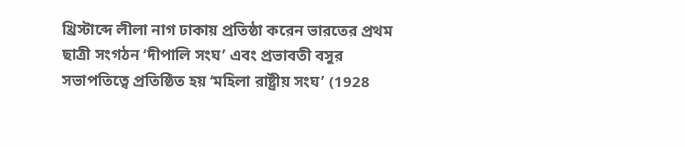খ্রিস্টাব্দে লীলা নাগ ঢাকায় প্রতিষ্ঠা করেন ভারতের প্রথম ছাত্রী সংগঠন ‘দীপালি সংঘ’ এবং প্রভাবতী বসুর সভাপতিত্বে প্রতিষ্ঠিত হয় ‘মহিলা রাষ্ট্রীয় সংঘ’ (1928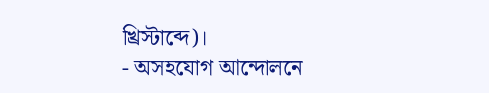খ্রিস্টাব্দে)।
- অসহযোগ আন্দোলনে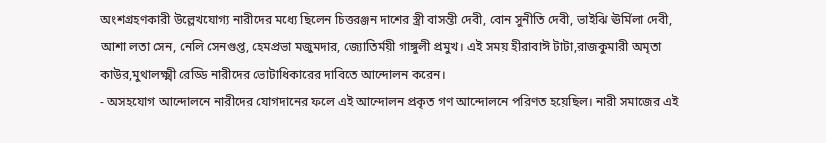অংশগ্রহণকারী উল্লেখযোগ্য নারীদের মধ্যে ছিলেন চিত্তরঞ্জন দাশের স্ত্রী বাসন্তী দেবী, বোন সুনীতি দেবী, ভাইঝি ঊর্মিলা দেবী, আশা লতা সেন, নেলি সেনগুপ্ত, হেমপ্রভা মজুমদার, জ্যোতির্ময়ী গাঙ্গুলী প্রমুখ। এই সময় হীরাবাঈ টাটা,রাজকুমারী অমৃতা কাউর,মুথালক্ষ্মী রেড্ডি নারীদের ভোটাধিকারের দাবিতে আন্দোলন করেন।
- অসহযোগ আন্দোলনে নারীদের যোগদানের ফলে এই আন্দোলন প্রকৃত গণ আন্দোলনে পরিণত হয়েছিল। নারী সমাজের এই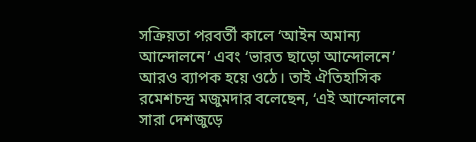সক্রিয়তা পরবর্তী কালে ‘আইন অমান্য আন্দোলনে’ এবং ‘ভারত ছাড়ো আন্দোলনে’ আরও ব্যাপক হয়ে ওঠে। তাই ঐতিহাসিক রমেশচন্দ্র মজুমদার বলেছেন, ‘এই আন্দোলনে সারা দেশজুড়ে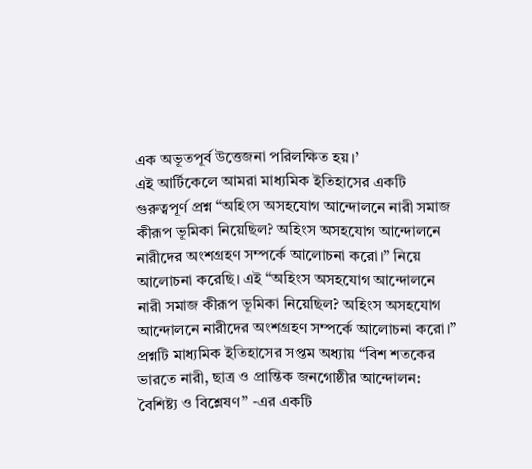এক অভূতপূর্ব উত্তেজনা পরিলক্ষিত হয়।’
এই আর্টিকেলে আমরা মাধ্যমিক ইতিহাসের একটি গুরুত্বপূর্ণ প্রশ্ন “অহিংস অসহযোগ আন্দোলনে নারী সমাজ কীরূপ ভূমিকা নিয়েছিল? অহিংস অসহযোগ আন্দোলনে নারীদের অংশগ্রহণ সম্পর্কে আলোচনা করো।” নিয়ে আলোচনা করেছি। এই “অহিংস অসহযোগ আন্দোলনে নারী সমাজ কীরূপ ভূমিকা নিয়েছিল? অহিংস অসহযোগ আন্দোলনে নারীদের অংশগ্রহণ সম্পর্কে আলোচনা করো।” প্রশ্নটি মাধ্যমিক ইতিহাসের সপ্তম অধ্যায় “বিশ শতকের ভারতে নারী, ছাত্র ও প্রান্তিক জনগোষ্ঠীর আন্দোলন: বৈশিষ্ট্য ও বিশ্লেষণ” -এর একটি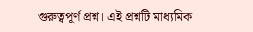গুরুত্বপূর্ণ প্রশ্ন। এই প্রশ্নটি মাধ্যমিক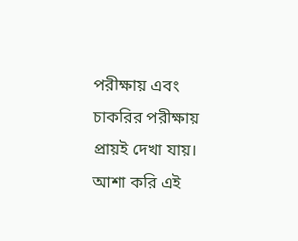পরীক্ষায় এবং চাকরির পরীক্ষায় প্রায়ই দেখা যায়। আশা করি এই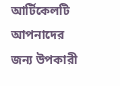আর্টিকেলটি আপনাদের জন্য উপকারী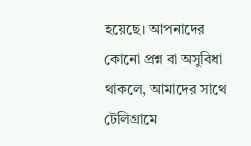হয়েছে। আপনাদের কোনো প্রশ্ন বা অসুবিধা থাকলে, আমাদের সাথে টেলিগ্রামে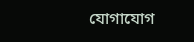যোগাযোগ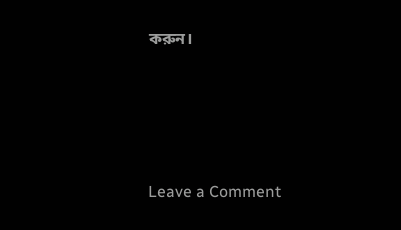করুন।





Leave a Comment